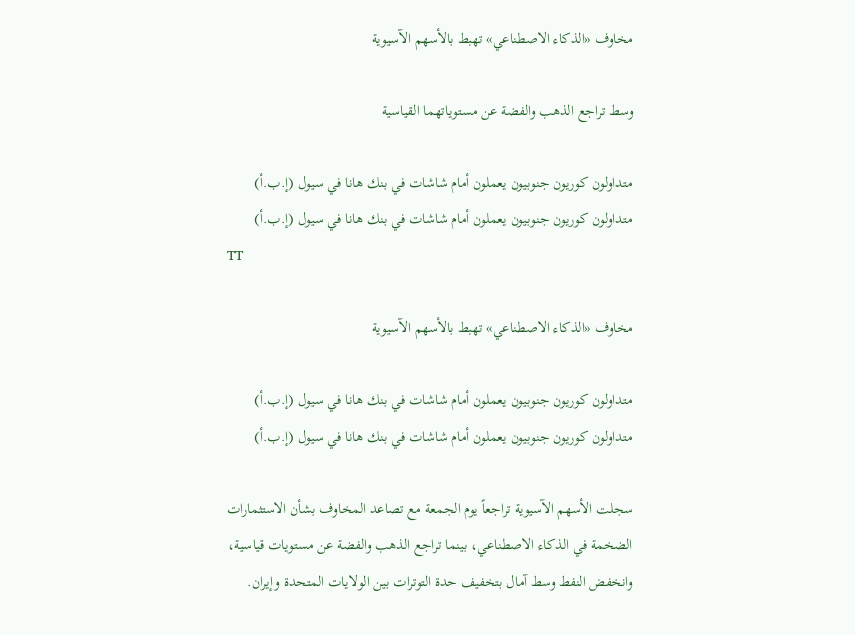مخاوف «الذكاء الاصطناعي» تهبط بالأسهم الآسيوية

وسط تراجع الذهب والفضة عن مستوياتهما القياسية

متداولون كوريون جنوبيون يعملون أمام شاشات في بنك هانا في سيول (إ.ب.أ)
متداولون كوريون جنوبيون يعملون أمام شاشات في بنك هانا في سيول (إ.ب.أ)
TT

مخاوف «الذكاء الاصطناعي» تهبط بالأسهم الآسيوية

متداولون كوريون جنوبيون يعملون أمام شاشات في بنك هانا في سيول (إ.ب.أ)
متداولون كوريون جنوبيون يعملون أمام شاشات في بنك هانا في سيول (إ.ب.أ)

سجلت الأسهم الآسيوية تراجعاً يوم الجمعة مع تصاعد المخاوف بشأن الاستثمارات الضخمة في الذكاء الاصطناعي، بينما تراجع الذهب والفضة عن مستويات قياسية، وانخفض النفط وسط آمال بتخفيف حدة التوترات بين الولايات المتحدة وإيران.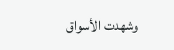وشهدت الأسواق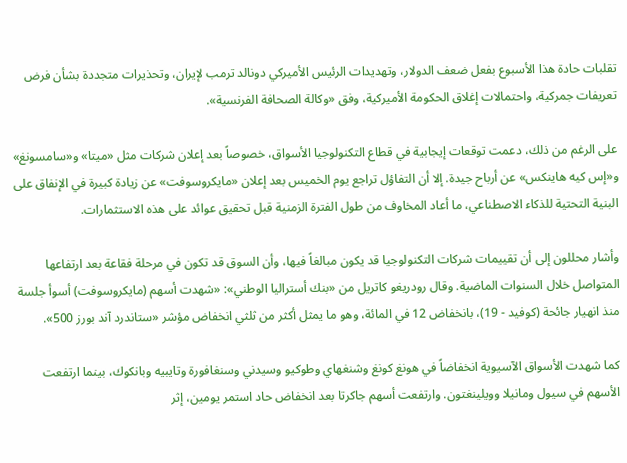تقلبات حادة هذا الأسبوع بفعل ضعف الدولار، وتهديدات الرئيس الأميركي دونالد ترمب لإيران، وتحذيرات متجددة بشأن فرض تعريفات جمركية، واحتمالات إغلاق الحكومة الأميركية، وفق «وكالة الصحافة الفرنسية».

على الرغم من ذلك، دعمت توقعات إيجابية في قطاع التكنولوجيا الأسواق، خصوصاً بعد إعلان شركات مثل «ميتا» و«سامسونغ» و«إس كيه هاينكس» عن أرباح جيدة. إلا أن التفاؤل تراجع يوم الخميس بعد إعلان «مايكروسوفت» عن زيادة كبيرة في الإنفاق على البنية التحتية للذكاء الاصطناعي، ما أعاد المخاوف من طول الفترة الزمنية قبل تحقيق عوائد على هذه الاستثمارات.

وأشار محللون إلى أن تقييمات شركات التكنولوجيا قد يكون مبالغاً فيها، وأن السوق قد تكون في مرحلة فقاعة بعد ارتفاعها المتواصل خلال السنوات الماضية. وقال رودريغو كاتريل من «بنك أستراليا الوطني»: «شهدت أسهم (مايكروسوفت) أسوأ جلسة منذ انهيار جائحة (كوفيد - 19)، بانخفاض 12 في المائة، وهو ما يمثل أكثر من ثلثي انخفاض مؤشر «ستاندرد آند بورز 500».

كما شهدت الأسواق الآسيوية انخفاضاً في هونغ كونغ وشنغهاي وطوكيو وسيدني وسنغافورة وتايبيه وبانكوك، بينما ارتفعت الأسهم في سيول ومانيلا وويلينغتون. وارتفعت أسهم جاكرتا بعد انخفاض حاد استمر يومين، إثر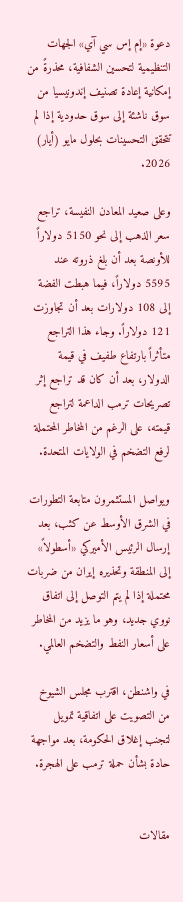دعوة «إم إس سي آي» الجهات التنظيمية لتحسين الشفافية، محذرةً من إمكانية إعادة تصنيف إندونيسيا من سوق ناشئة إلى سوق حدودية إذا لم تتحقق التحسينات بحلول مايو (أيار) 2026.

وعلى صعيد المعادن النفيسة، تراجع سعر الذهب إلى نحو 5150 دولاراً للأونصة بعد أن بلغ ذروته عند 5595 دولاراً، فيما هبطت الفضة إلى 108 دولارات بعد أن تجاوزت 121 دولاراً. وجاء هذا التراجع متأثراً بارتفاع طفيف في قيمة الدولار، بعد أن كان قد تراجع إثر تصريحات ترمب الداعمة لتراجع قيمته، على الرغم من المخاطر المحتملة لرفع التضخم في الولايات المتحدة.

ويواصل المستثمرون متابعة التطورات في الشرق الأوسط عن كثب، بعد إرسال الرئيس الأميركي «أسطولاً» إلى المنطقة وتحذيره إيران من ضربات محتملة إذا لم يتم التوصل إلى اتفاق نووي جديد، وهو ما يزيد من المخاطر على أسعار النفط والتضخم العالمي.

في واشنطن، اقترب مجلس الشيوخ من التصويت على اتفاقية تمويل لتجنب إغلاق الحكومة، بعد مواجهة حادة بشأن حملة ترمب على الهجرة.


مقالات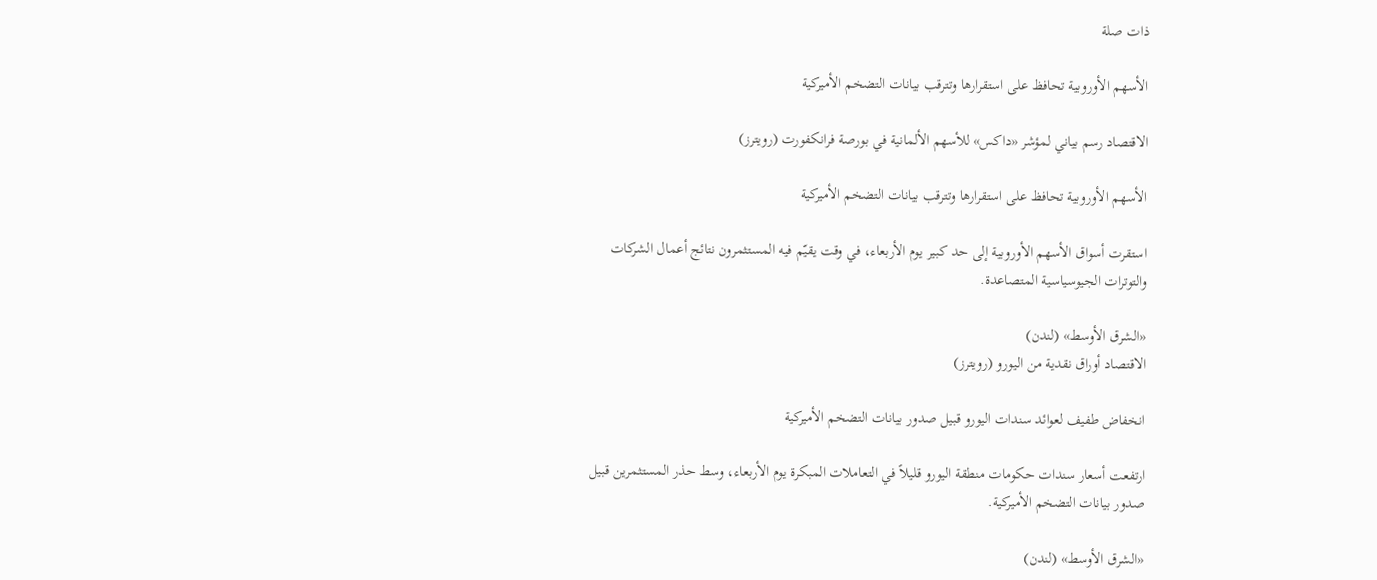ذات صلة

الأسهم الأوروبية تحافظ على استقرارها وتترقب بيانات التضخم الأميركية

الاقتصاد رسم بياني لمؤشر «داكس» للأسهم الألمانية في بورصة فرانكفورت (رويترز)

الأسهم الأوروبية تحافظ على استقرارها وتترقب بيانات التضخم الأميركية

استقرت أسواق الأسهم الأوروبية إلى حد كبير يوم الأربعاء، في وقت يقيّم فيه المستثمرون نتائج أعمال الشركات والتوترات الجيوسياسية المتصاعدة.

«الشرق الأوسط» (لندن)
الاقتصاد أوراق نقدية من اليورو (رويترز)

انخفاض طفيف لعوائد سندات اليورو قبيل صدور بيانات التضخم الأميركية

ارتفعت أسعار سندات حكومات منطقة اليورو قليلاً في التعاملات المبكرة يوم الأربعاء، وسط حذر المستثمرين قبيل صدور بيانات التضخم الأميركية.

«الشرق الأوسط» (لندن)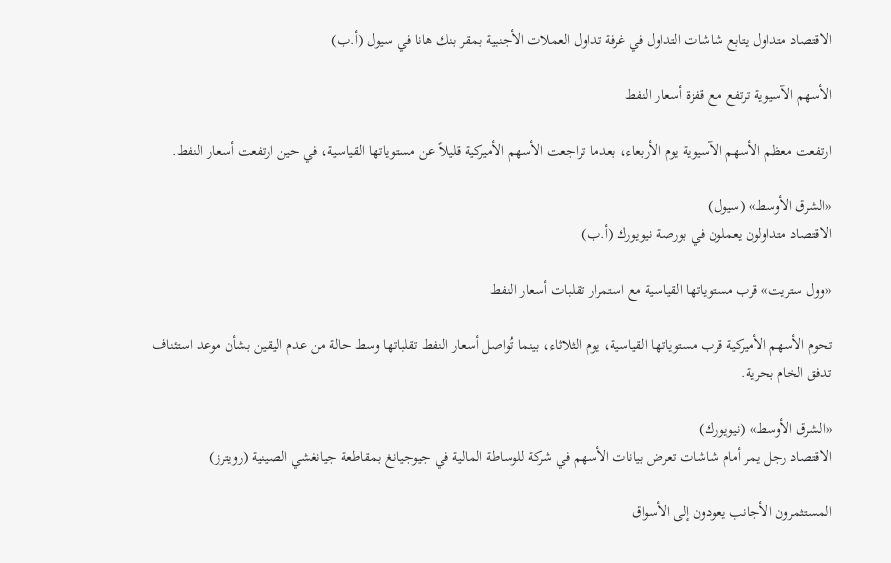الاقتصاد متداول يتابع شاشات التداول في غرفة تداول العملات الأجنبية بمقر بنك هانا في سيول (أ.ب)

الأسهم الآسيوية ترتفع مع قفزة أسعار النفط

ارتفعت معظم الأسهم الآسيوية يوم الأربعاء، بعدما تراجعت الأسهم الأميركية قليلاً عن مستوياتها القياسية، في حين ارتفعت أسعار النفط.

«الشرق الأوسط» (سيول)
الاقتصاد متداولون يعملون في بورصة نيويورك (أ.ب)

«وول ستريت» قرب مستوياتها القياسية مع استمرار تقلبات أسعار النفط

تحوم الأسهم الأميركية قرب مستوياتها القياسية، يوم الثلاثاء، بينما تُواصل أسعار النفط تقلباتها وسط حالة من عدم اليقين بشأن موعد استئناف تدفق الخام بحرية.

«الشرق الأوسط» (نيويورك)
الاقتصاد رجل يمر أمام شاشات تعرض بيانات الأسهم في شركة للوساطة المالية في جيوجيانغ بمقاطعة جيانغشي الصينية (رويترز)

المستثمرون الأجانب يعودون إلى الأسواق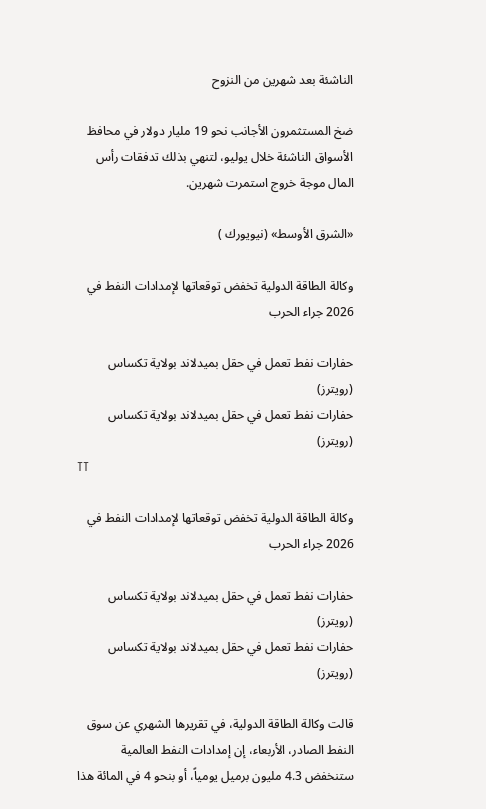الناشئة بعد شهرين من النزوح

ضخ المستثمرون الأجانب نحو 19 مليار دولار في محافظ الأسواق الناشئة خلال يوليو، لتنهي بذلك تدفقات رأس المال موجة خروج استمرت شهرين.

«الشرق الأوسط» (نيويورك )

وكالة الطاقة الدولية تخفض توقعاتها لإمدادات النفط في 2026 جراء الحرب

حفارات نفط تعمل في حقل بميدلاند بولاية تكساس (رويترز)
حفارات نفط تعمل في حقل بميدلاند بولاية تكساس (رويترز)
TT

وكالة الطاقة الدولية تخفض توقعاتها لإمدادات النفط في 2026 جراء الحرب

حفارات نفط تعمل في حقل بميدلاند بولاية تكساس (رويترز)
حفارات نفط تعمل في حقل بميدلاند بولاية تكساس (رويترز)

قالت وكالة الطاقة الدولية، في تقريرها الشهري عن سوق النفط الصادر، الأربعاء، إن إمدادات النفط العالمية ستنخفض 4.3 مليون برميل يومياً، أو بنحو 4 في المائة هذا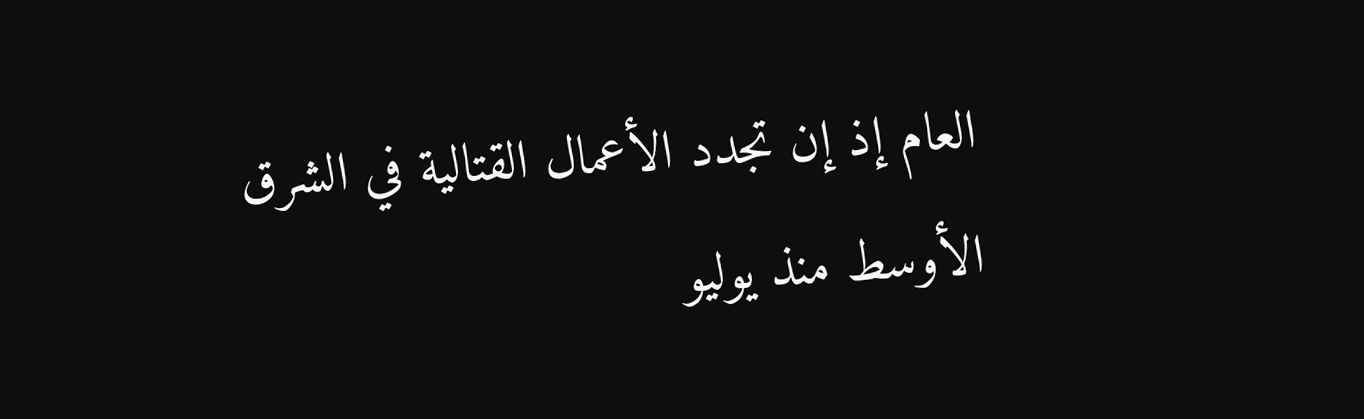العام إذ إن تجدد الأعمال القتالية في الشرق الأوسط منذ يوليو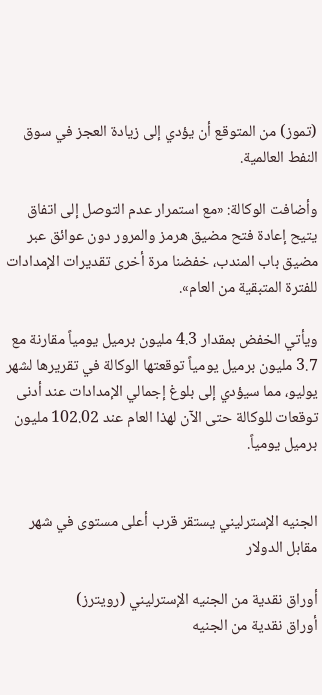(تموز) من المتوقع أن يؤدي إلى زيادة العجز في سوق النفط العالمية.

وأضافت الوكالة: «مع استمرار عدم التوصل إلى اتفاق يتيح إعادة فتح مضيق هرمز والمرور دون عوائق عبر مضيق باب المندب، خفضنا مرة أخرى تقديرات الإمدادات للفترة المتبقية من العام».

ويأتي الخفض بمقدار 4.3 مليون برميل يومياً مقارنة مع 3.7 مليون برميل يومياً توقعتها الوكالة في تقريرها لشهر يوليو، مما سيؤدي إلى بلوغ إجمالي الإمدادات عند أدنى توقعات للوكالة حتى الآن لهذا العام عند 102.02 مليون برميل يومياً.


الجنيه الإسترليني يستقر قرب أعلى مستوى في شهر مقابل الدولار

أوراق نقدية من الجنيه الإسترليني (رويترز)
أوراق نقدية من الجنيه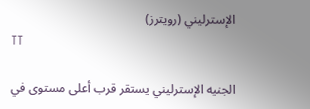الإسترليني (رويترز)
TT

الجنيه الإسترليني يستقر قرب أعلى مستوى في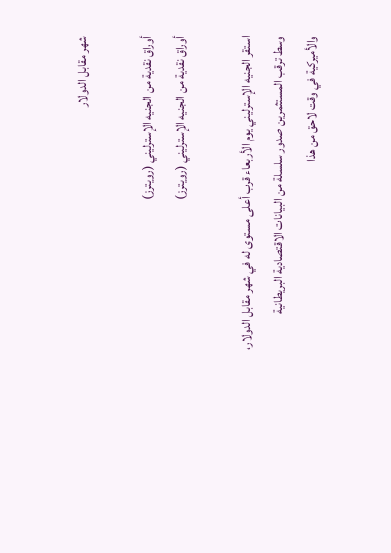شهر مقابل الدولار

أوراق نقدية من الجنيه الإسترليني (رويترز)
أوراق نقدية من الجنيه الإسترليني (رويترز)

استقر الجنيه الإسترليني يوم الأربعاء قرب أعلى مستوى له في شهر مقابل الدولار، وسط ترقب المستثمرين صدور سلسلة من البيانات الاقتصادية البريطانية والأميركية في وقت لاحق من هذا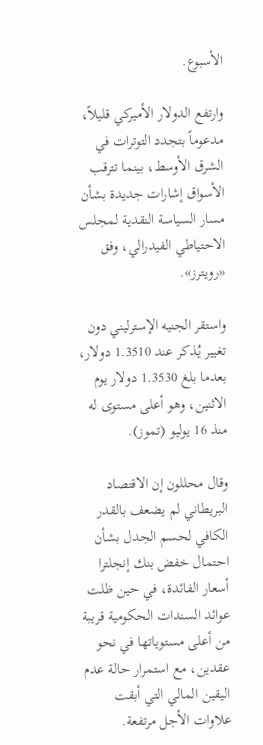الأسبوع.

وارتفع الدولار الأميركي قليلاً، مدعوماً بتجدد التوترات في الشرق الأوسط، بينما تترقب الأسواق إشارات جديدة بشأن مسار السياسة النقدية لمجلس الاحتياطي الفيدرالي، وفق «رويترز».

واستقر الجنيه الإسترليني دون تغيير يُذكر عند 1.3510 دولار، بعدما بلغ 1.3530 دولار يوم الاثنين، وهو أعلى مستوى له منذ 16 يوليو (تموز).

وقال محللون إن الاقتصاد البريطاني لم يضعف بالقدر الكافي لحسم الجدل بشأن احتمال خفض بنك إنجلترا أسعار الفائدة، في حين ظلت عوائد السندات الحكومية قريبة من أعلى مستوياتها في نحو عقدين، مع استمرار حالة عدم اليقين المالي التي أبقت علاوات الأجل مرتفعة.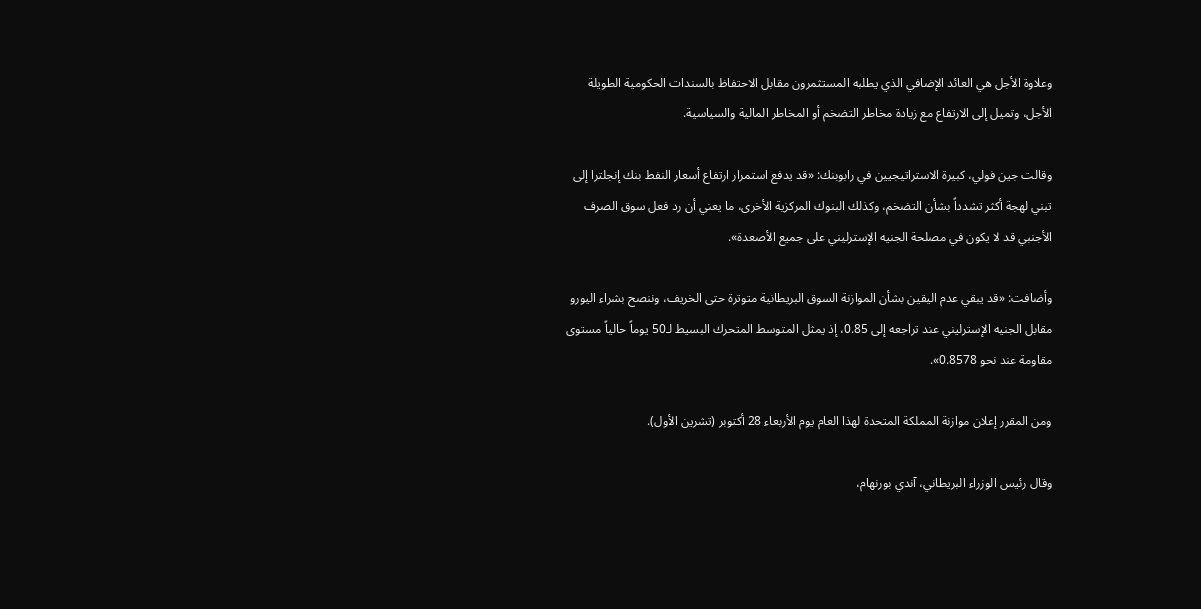وعلاوة الأجل هي العائد الإضافي الذي يطلبه المستثمرون مقابل الاحتفاظ بالسندات الحكومية الطويلة الأجل، وتميل إلى الارتفاع مع زيادة مخاطر التضخم أو المخاطر المالية والسياسية.

وقالت جين فولي، كبيرة الاستراتيجيين في رابوبنك: «قد يدفع استمرار ارتفاع أسعار النفط بنك إنجلترا إلى تبني لهجة أكثر تشدداً بشأن التضخم، وكذلك البنوك المركزية الأخرى، ما يعني أن رد فعل سوق الصرف الأجنبي قد لا يكون في مصلحة الجنيه الإسترليني على جميع الأصعدة».

وأضافت: «قد يبقي عدم اليقين بشأن الموازنة السوق البريطانية متوترة حتى الخريف، وننصح بشراء اليورو مقابل الجنيه الإسترليني عند تراجعه إلى 0.85، إذ يمثل المتوسط المتحرك البسيط لـ50 يوماً حالياً مستوى مقاومة عند نحو 0.8578».

ومن المقرر إعلان موازنة المملكة المتحدة لهذا العام يوم الأربعاء 28 أكتوبر (تشرين الأول).

وقال رئيس الوزراء البريطاني، آندي بورنهام،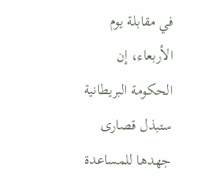في مقابلة يوم الأربعاء، إن الحكومة البريطانية ستبذل قصارى جهدها للمساعدة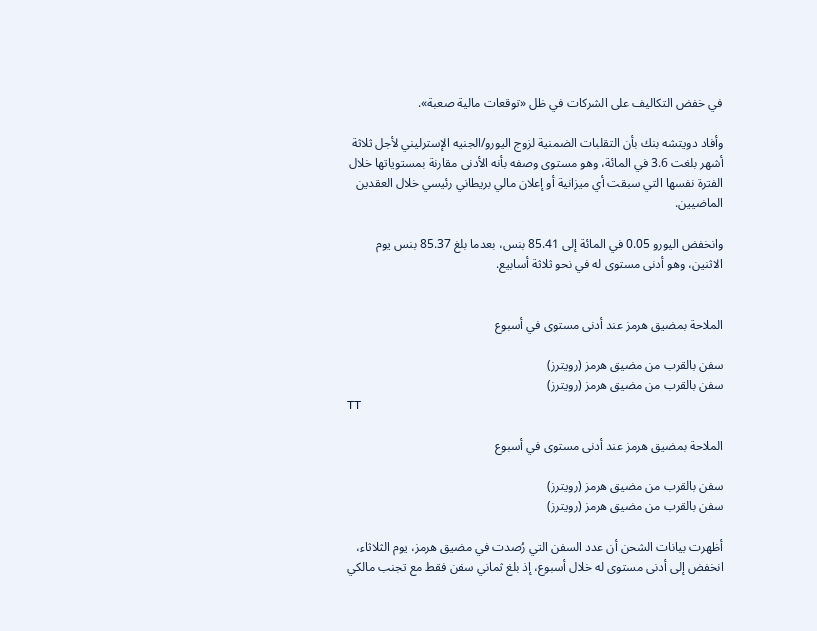في خفض التكاليف على الشركات في ظل «توقعات مالية صعبة».

وأفاد دويتشه بنك بأن التقلبات الضمنية لزوج اليورو/الجنيه الإسترليني لأجل ثلاثة أشهر بلغت 3.6 في المائة، وهو مستوى وصفه بأنه الأدنى مقارنة بمستوياتها خلال الفترة نفسها التي سبقت أي ميزانية أو إعلان مالي بريطاني رئيسي خلال العقدين الماضيين.

وانخفض اليورو 0.05 في المائة إلى 85.41 بنس، بعدما بلغ 85.37 بنس يوم الاثنين، وهو أدنى مستوى له في نحو ثلاثة أسابيع.


الملاحة بمضيق هرمز عند أدنى مستوى في أسبوع

سفن بالقرب من مضيق هرمز (رويترز)
سفن بالقرب من مضيق هرمز (رويترز)
TT

الملاحة بمضيق هرمز عند أدنى مستوى في أسبوع

سفن بالقرب من مضيق هرمز (رويترز)
سفن بالقرب من مضيق هرمز (رويترز)

أظهرت بيانات الشحن أن عدد السفن التي رُصدت في مضيق هرمز، يوم الثلاثاء، انخفض إلى أدنى مستوى له خلال أسبوع، إذ بلغ ثماني سفن فقط مع تجنب مالكي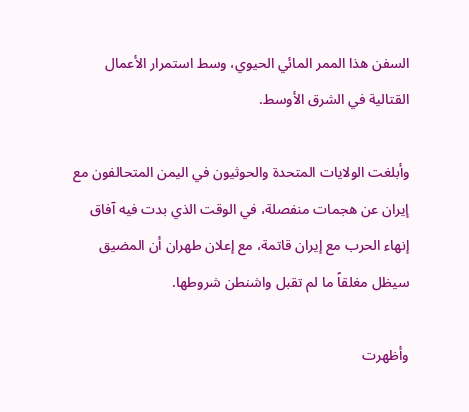السفن هذا الممر المائي الحيوي، وسط استمرار الأعمال القتالية في الشرق الأوسط.

وأبلغت الولايات المتحدة والحوثيون في اليمن المتحالفون مع إيران عن هجمات منفصلة، في الوقت الذي بدت فيه آفاق إنهاء الحرب مع إيران قاتمة، مع إعلان طهران أن المضيق سيظل مغلقاً ما لم تقبل واشنطن شروطها.

وأظهرت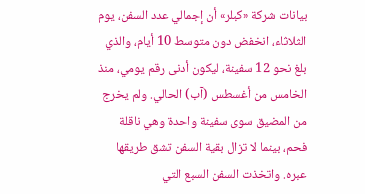بيانات شركة «كبلر» أن إجمالي عدد السفن، يوم الثلاثاء، انخفض دون متوسط 10 أيام، والذي بلغ نحو 12 سفينة، ليكون أدنى رقم يومي، منذ الخامس من أغسطس (آب) الحالي. ولم يخرج من المضيق سوى سفينة واحدة وهي ناقلة فحم، بينما لا تزال بقية السفن تشق طريقها عبره. واتخذت السفن السبع التي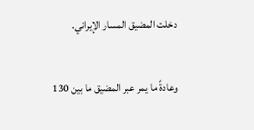دخلت المضيق المسار الإيراني.

وعادةً ما يمر عبر المضيق ما بين 130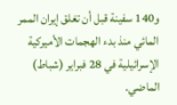و140 سفينة قبل أن تغلق إيران الممر المائي منذ بدء الهجمات الأميركية الإسرائيلية في 28 فبراير (شباط) الماضي.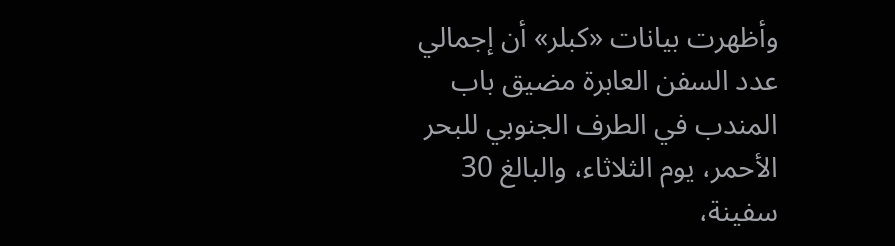وأظهرت بيانات «كبلر» أن إجمالي عدد السفن العابرة مضيق باب المندب في الطرف الجنوبي للبحر الأحمر، يوم الثلاثاء، والبالغ 30 سفينة،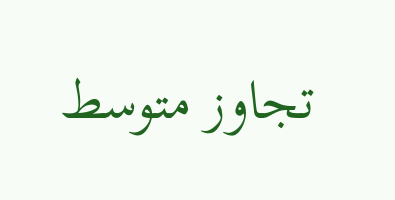تجاوز متوسط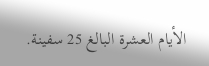الأيام العشرة البالغ 25 سفينة.